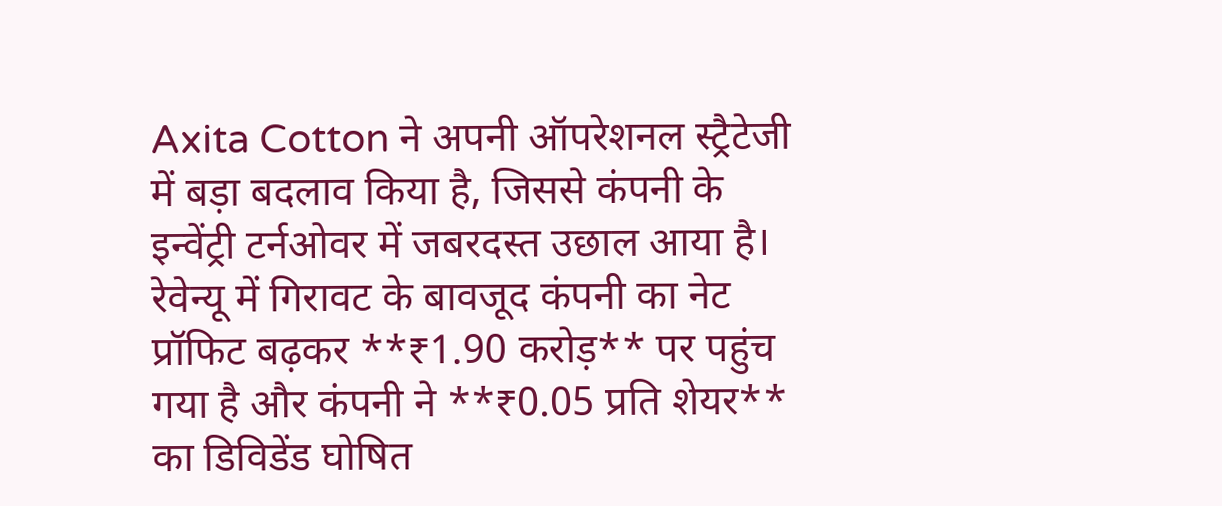Axita Cotton ने अपनी ऑपरेशनल स्ट्रैटेजी में बड़ा बदलाव किया है, जिससे कंपनी के इन्वेंट्री टर्नओवर में जबरदस्त उछाल आया है। रेवेन्यू में गिरावट के बावजूद कंपनी का नेट प्रॉफिट बढ़कर **₹1.90 करोड़** पर पहुंच गया है और कंपनी ने **₹0.05 प्रति शेयर** का डिविडेंड घोषित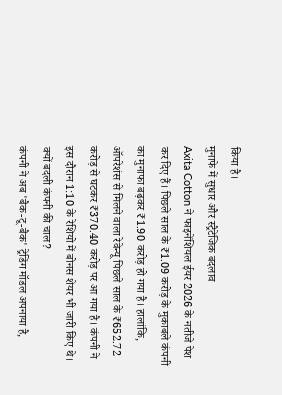किया है।
मुनाफे में सुधार और स्ट्रैटेजिक बदलाव
Axita Cotton ने फाइनेंशियल ईयर 2026 के नतीजे पेश कर दिए हैं। पिछले साल के ₹1.09 करोड़ के मुकाबले कंपनी का मुनाफा बढ़कर ₹1.90 करोड़ हो गया है। हालांकि, ऑपरेशंस से मिलने वाला रेवेन्यू पिछले साल के ₹652.72 करोड़ से घटकर ₹370.40 करोड़ पर आ गया है। कंपनी ने इस दौरान 1:10 के रेशियो में बोनस शेयर भी जारी किए थे।
क्यों बदली कंपनी की चाल?
कंपनी ने अब 'बैक-टू-बैक' ट्रेडिंग मॉडल अपनाया है,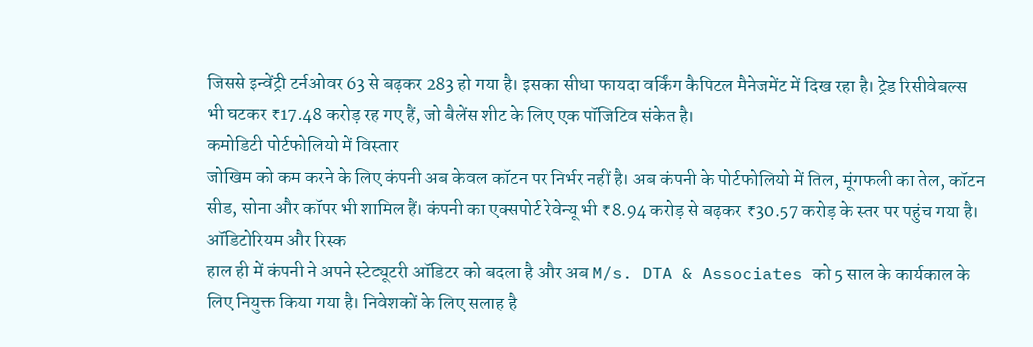जिससे इन्वेंट्री टर्नओवर 63 से बढ़कर 283 हो गया है। इसका सीधा फायदा वर्किंग कैपिटल मैनेजमेंट में दिख रहा है। ट्रेड रिसीवेबल्स भी घटकर ₹17.48 करोड़ रह गए हैं, जो बैलेंस शीट के लिए एक पॉजिटिव संकेत है।
कमोडिटी पोर्टफोलियो में विस्तार
जोखिम को कम करने के लिए कंपनी अब केवल कॉटन पर निर्भर नहीं है। अब कंपनी के पोर्टफोलियो में तिल, मूंगफली का तेल, कॉटन सीड, सोना और कॉपर भी शामिल हैं। कंपनी का एक्सपोर्ट रेवेन्यू भी ₹8.94 करोड़ से बढ़कर ₹30.57 करोड़ के स्तर पर पहुंच गया है।
ऑडिटोरियम और रिस्क
हाल ही में कंपनी ने अपने स्टेट्यूटरी ऑडिटर को बदला है और अब M/s. DTA & Associates को 5 साल के कार्यकाल के लिए नियुक्त किया गया है। निवेशकों के लिए सलाह है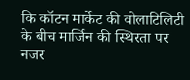कि कॉटन मार्केट की वोलाटिलिटी के बीच मार्जिन की स्थिरता पर नजर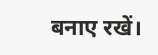बनाए रखें।